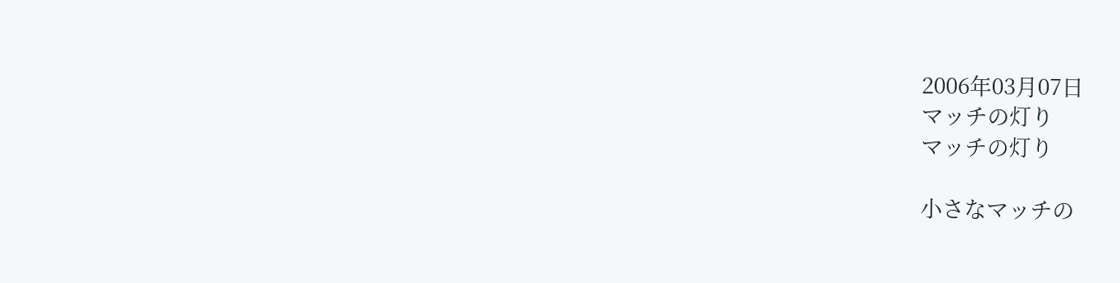2006年03月07日
マッチの灯り
マッチの灯り

小さなマッチの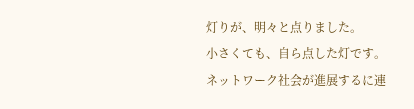灯りが、明々と点りました。
小さくても、自ら点した灯です。
ネットワーク社会が進展するに連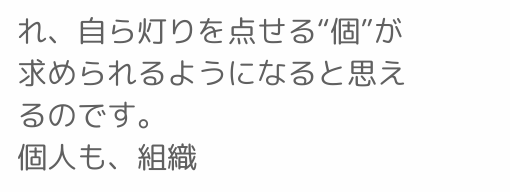れ、自ら灯りを点せる“個”が求められるようになると思えるのです。
個人も、組織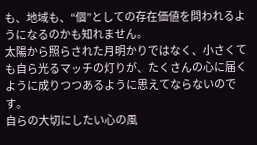も、地域も、“個”としての存在価値を問われるようになるのかも知れません。
太陽から照らされた月明かりではなく、小さくても自ら光るマッチの灯りが、たくさんの心に届くように成りつつあるように思えてならないのです。
自らの大切にしたい心の風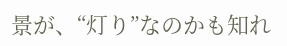景が、“灯り”なのかも知れ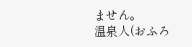ません。
温泉人(おふろ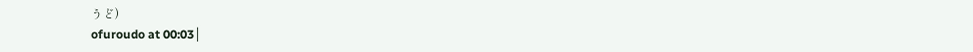うど)
ofuroudo at 00:03│